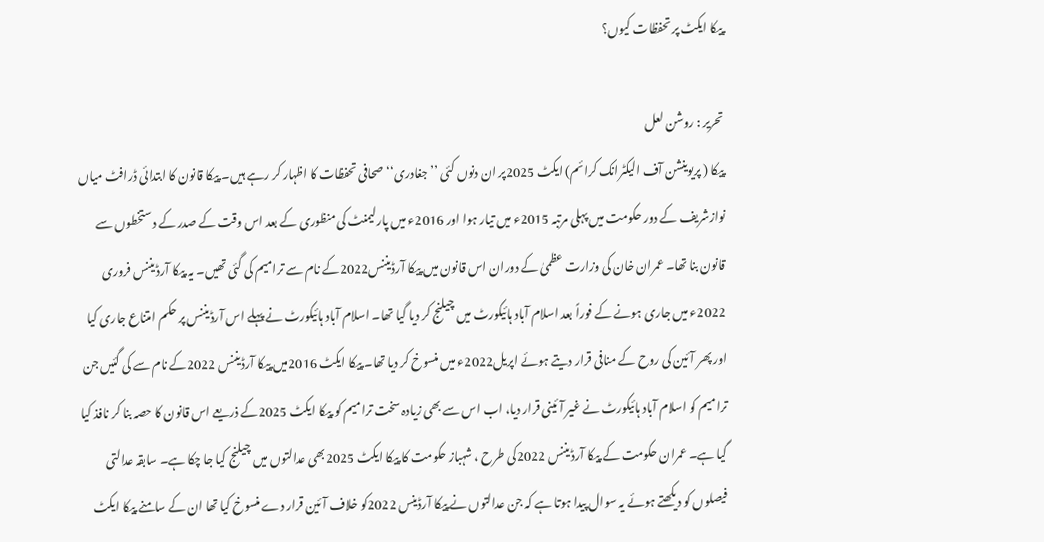پیکا ایکٹ پر تحفظات کیوں؟

تحریر : روشن لعل
پیکا ( پریوینشن آف الیکٹرانک کرائم) ایکٹ 2025پر ان دنوں کئی ’’ جغادری‘‘ صحافی تحفظات کا اظہار کر رہے ہیں۔ پیکا قانون کا ابتدائی ڈرافٹ میاں نوازشریف کے دور حکومت میں پہلی مرتبہ 2015ء میں تیار ہوا اور 2016ء میں پارلیمنٹ کی منظوری کے بعد اس وقت کے صدر کے دستخطوں سے قانون بنا تھا۔ عمران خان کی وزارت عظمیٰ کے دوران اس قانون میں پیکا آرڈیننس2022کے نام سے ترامیم کی گئی تھیں۔ یہ پیکا آرڈیننس فروری 2022ء میں جاری ہونے کے فوراً بعد اسلام آباد ہائیکورٹ میں چیلنج کر دیا گیا تھا۔ اسلام آباد ہائیکورٹ نے پہلے اس آرڈیننس پر حکم امتناع جاری کیا اور پھر آئین کی روح کے منافی قرار دیتے ہوئے اپریل2022ء میں منسوخ کر دیا تھا۔ پیکا ایکٹ 2016میں پیکا آرڈیننس 2022کے نام سے کی گئیں جن ترامیم کو اسلام آباد ہائیکورٹ نے غیر آئینی قرار دیا، اب اس سے بھی زیادہ سخت ترامیم کو پیکا ایکٹ 2025کے ذریعے اس قانون کا حصہ بنا کر نافذ کیا گیا ہے۔ عمران حکومت کے پیکا آرڈیننس 2022کی طرح ، شہباز حکومت کا پیکا ایکٹ 2025بھی عدالتوں میں چیلنج کیا جا چکا ہے۔ سابقہ عدالتی فیصلوں کو دیکھتے ہوئے یہ سوال پیدا ہوتا ہے کہ جن عدالتوں نے پیکا آرڈینس 2022کو خلاف آئین قرار دے منسوخ کیا تھا ان کے سامنے پیکا ایکٹ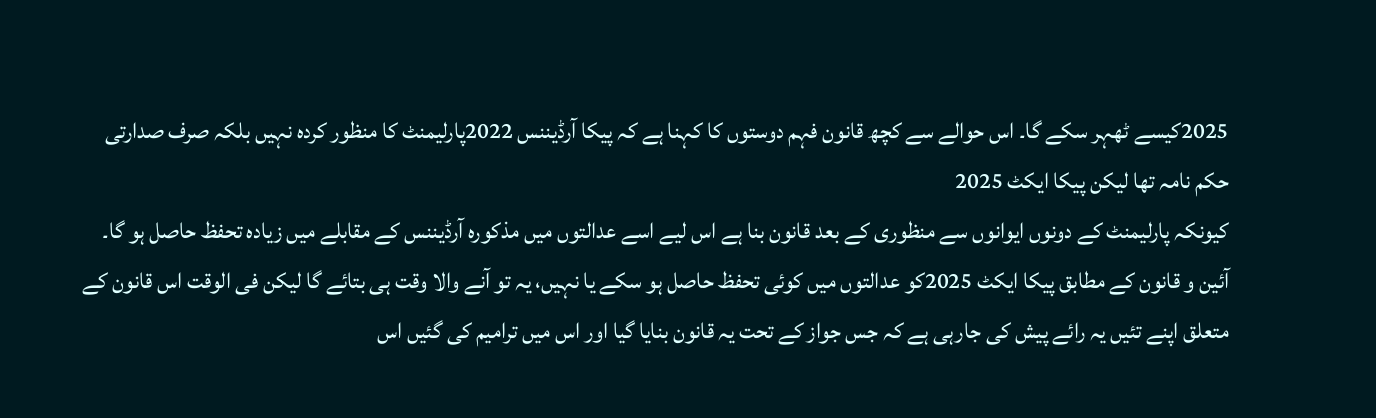2025کیسے ٹھہر سکے گا۔ اس حوالے سے کچھ قانون فہم دوستوں کا کہنا ہے کہ پیکا آرڈیننس 2022پارلیمنٹ کا منظور کردہ نہیں بلکہ صرف صدارتی حکم نامہ تھا لیکن پیکا ایکٹ 2025
کیونکہ پارلیمنٹ کے دونوں ایوانوں سے منظوری کے بعد قانون بنا ہے اس لیے اسے عدالتوں میں مذکورہ آرڈیننس کے مقابلے میں زیادہ تحفظ حاصل ہو گا۔ آئین و قانون کے مطابق پیکا ایکٹ 2025کو عدالتوں میں کوئی تحفظ حاصل ہو سکے یا نہیں، یہ تو آنے والا وقت ہی بتائے گا لیکن فی الوقت اس قانون کے متعلق اپنے تئیں یہ رائے پیش کی جارہی ہے کہ جس جواز کے تحت یہ قانون بنایا گیا اور اس میں ترامیم کی گئیں اس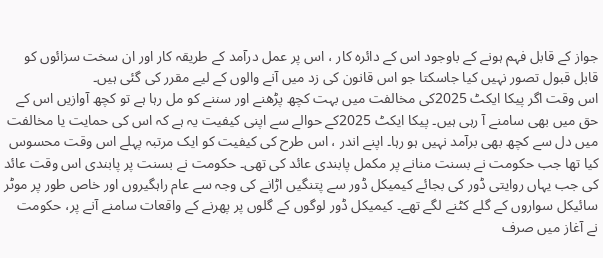جواز کے قابل فہم ہونے کے باوجود اس کے دائرہ کار ، اس پر عمل درآمد کے طریقہ کار اور ان سخت سزائوں کو قابل قبول تصور نہیں کیا جاسکتا جو اس قانون کی زد میں آنے والوں کے لیے مقرر کی گئی ہیں۔
اس وقت اگر پیکا ایکٹ 2025کی مخالفت میں بہت کچھ پڑھنے اور سننے کو مل رہا ہے تو کچھ آوازیں اس کے حق میں بھی سامنے آ رہی ہیں۔ پیکا ایکٹ 2025کے حوالے سے اپنی کیفیت یہ ہے کہ اس کی حمایت یا مخالفت میں دل سے کچھ بھی برآمد نہیں ہو رہا۔ اپنے اندر ، اس طرح کی کیفیت کو ایک مرتبہ پہلے اس وقت محسوس کیا تھا جب حکومت نے بسنت منانے پر مکمل پابندی عائد کی تھی۔ حکومت نے بسنت پر پابندی اس وقت عائد کی جب یہاں روایتی ڈور کی بجائے کیمیکل ڈور سے پتنگیں اڑانے کی وجہ سے عام راہگیروں اور خاص طور پر موٹر سائیکل سواروں کے گلے کٹنے لگے تھے۔ کیمیکل ڈور لوگوں کے گلوں پر پھرنے کے واقعات سامنے آنے پر، حکومت نے آغاز میں صرف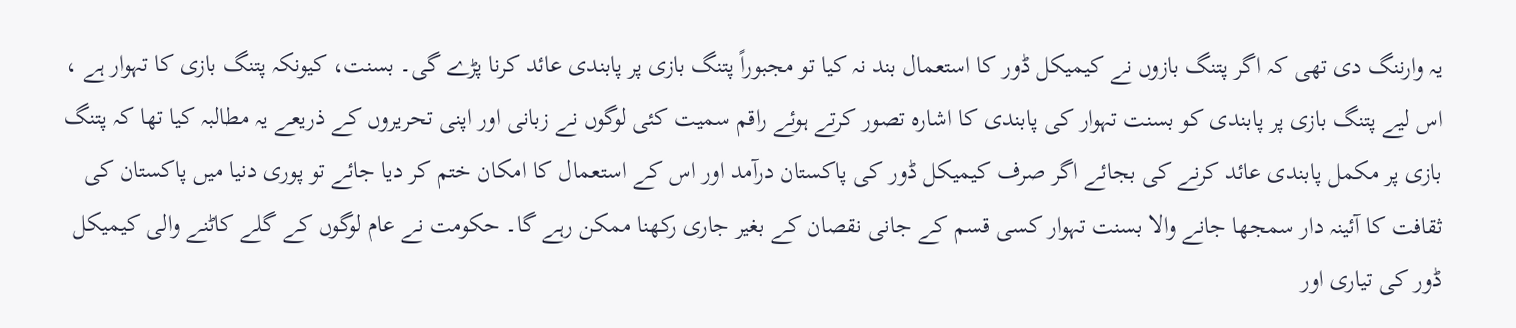یہ وارننگ دی تھی کہ اگر پتنگ بازوں نے کیمیکل ڈور کا استعمال بند نہ کیا تو مجبوراً پتنگ بازی پر پابندی عائد کرنا پڑے گی۔ بسنت، کیونکہ پتنگ بازی کا تہوار ہے ، اس لیے پتنگ بازی پر پابندی کو بسنت تہوار کی پابندی کا اشارہ تصور کرتے ہوئے راقم سمیت کئی لوگوں نے زبانی اور اپنی تحریروں کے ذریعے یہ مطالبہ کیا تھا کہ پتنگ بازی پر مکمل پابندی عائد کرنے کی بجائے اگر صرف کیمیکل ڈور کی پاکستان درآمد اور اس کے استعمال کا امکان ختم کر دیا جائے تو پوری دنیا میں پاکستان کی ثقافت کا آئینہ دار سمجھا جانے والا بسنت تہوار کسی قسم کے جانی نقصان کے بغیر جاری رکھنا ممکن رہے گا۔ حکومت نے عام لوگوں کے گلے کاٹنے والی کیمیکل ڈور کی تیاری اور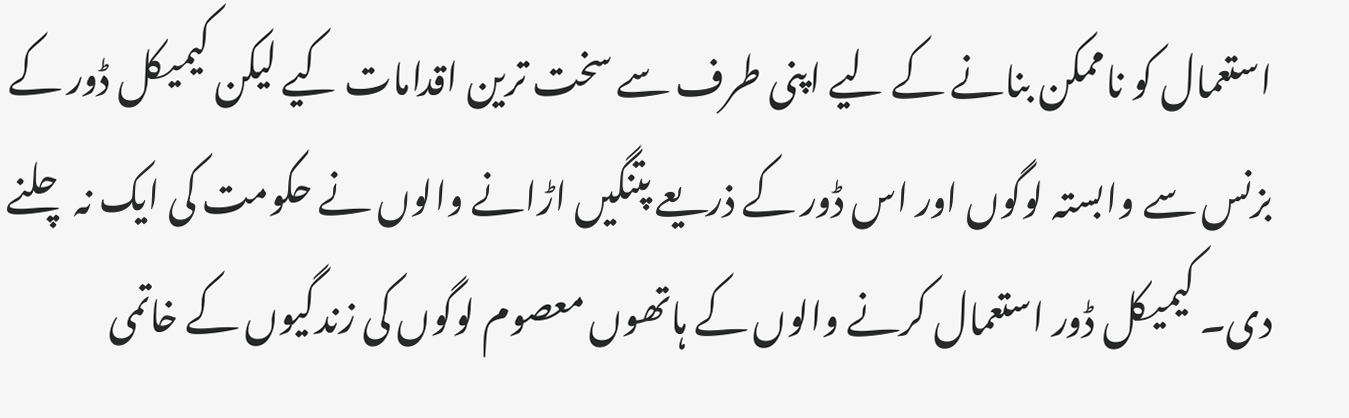استعمال کو ناممکن بنانے کے لیے اپنی طرف سے سخت ترین اقدامات کیے لیکن کیمیکل ڈور کے بزنس سے وابستہ لوگوں اور اس ڈور کے ذریعے پتنگیں اڑانے والوں نے حکومت کی ایک نہ چلنے دی۔ کیمیکل ڈور استعمال کرنے والوں کے ہاتھوں معصوم لوگوں کی زندگیوں کے خاتمی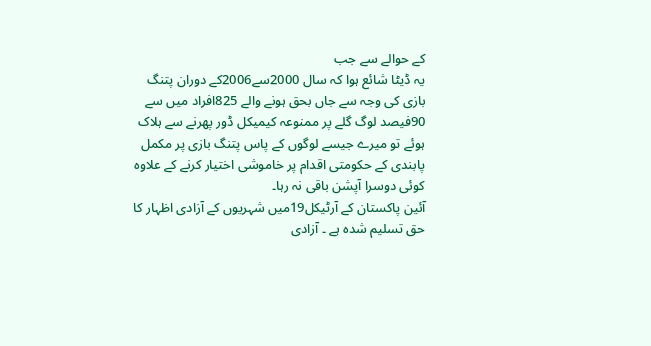کے حوالے سے جب
یہ ڈیٹا شائع ہوا کہ سال 2000سے2006کے دوران پتنگ بازی کی وجہ سے جاں بحق ہونے والے 825افراد میں سے 90فیصد لوگ گلے پر ممنوعہ کیمیکل ڈور پھرنے سے ہلاک ہوئے تو میرے جیسے لوگوں کے پاس پتنگ بازی پر مکمل پابندی کے حکومتی اقدام پر خاموشی اختیار کرنے کے علاوہ کوئی دوسرا آپشن باقی نہ رہا۔
آئین پاکستان کے آرٹیکل19میں شہریوں کے آزادی اظہار کا حق تسلیم شدہ ہے ۔ آزادی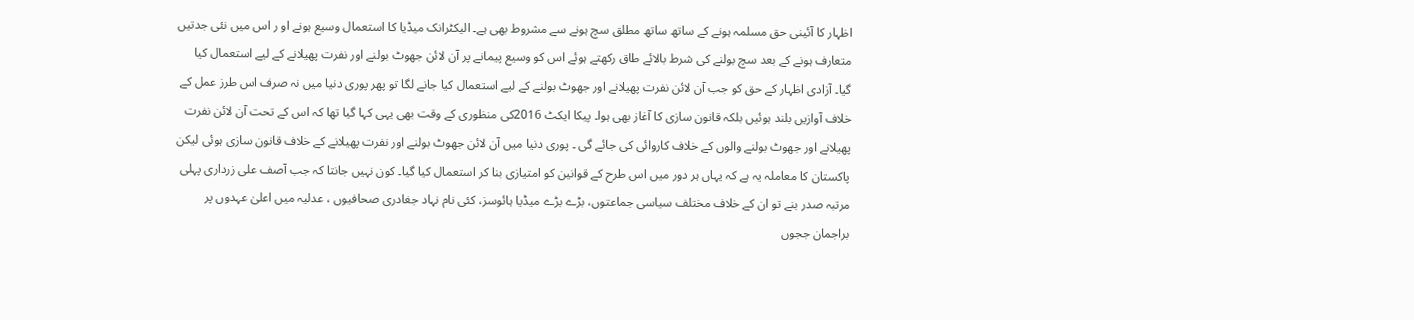اظہار کا آئینی حق مسلمہ ہونے کے ساتھ ساتھ مطلق سچ ہونے سے مشروط بھی ہے۔ الیکٹرانک میڈیا کا استعمال وسیع ہونے او ر اس میں نئی جدتیں متعارف ہونے کے بعد سچ بولنے کی شرط بالائے طاق رکھتے ہوئے اس کو وسیع پیمانے پر آن لائن جھوٹ بولنے اور نفرت پھیلانے کے لیے استعمال کیا گیا۔ آزادی اظہار کے حق کو جب آن لائن نفرت پھیلانے اور جھوٹ بولنے کے لیے استعمال کیا جانے لگا تو پھر پوری دنیا میں نہ صرف اس طرز عمل کے خلاف آوازیں بلند ہوئیں بلکہ قانون سازی کا آغاز بھی ہوا۔ پیکا ایکٹ 2016کی منظوری کے وقت بھی یہی کہا گیا تھا کہ اس کے تحت آن لائن نفرت پھیلانے اور جھوٹ بولنے والوں کے خلاف کاروائی کی جائے گی ۔ پوری دنیا میں آن لائن جھوٹ بولنے اور نفرت پھیلانے کے خلاف قانون سازی ہوئی لیکن پاکستان کا معاملہ یہ ہے کہ یہاں ہر دور میں اس طرح کے قوانین کو امتیازی بنا کر استعمال کیا گیا۔ کون نہیں جانتا کہ جب آصف علی زرداری پہلی مرتبہ صدر بنے تو ان کے خلاف مختلف سیاسی جماعتوں، بڑے بڑے میڈیا ہائوسز، کئی نام نہاد جغادری صحافیوں ، عدلیہ میں اعلیٰ عہدوں پر براجمان ججوں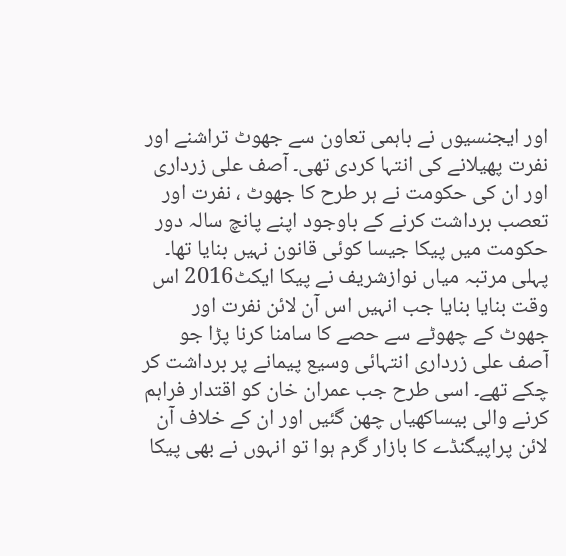اور ایجنسیوں نے باہمی تعاون سے جھوٹ تراشنے اور نفرت پھیلانے کی انتہا کردی تھی۔ آصف علی زرداری اور ان کی حکومت نے ہر طرح کا جھوٹ ، نفرت اور تعصب برداشت کرنے کے باوجود اپنے پانچ سالہ دور حکومت میں پیکا جیسا کوئی قانون نہیں بنایا تھا۔ پہلی مرتبہ میاں نوازشریف نے پیکا ایکٹ2016 اس وقت بنایا بنایا جب انہیں اس آن لائن نفرت اور جھوٹ کے چھوٹے سے حصے کا سامنا کرنا پڑا جو آصف علی زرداری انتہائی وسیع پیمانے پر برداشت کر چکے تھے۔ اسی طرح جب عمران خان کو اقتدار فراہم کرنے والی بیساکھیاں چھن گئیں اور ان کے خلاف آن لائن پراپیگنڈے کا بازار گرم ہوا تو انہوں نے بھی پیکا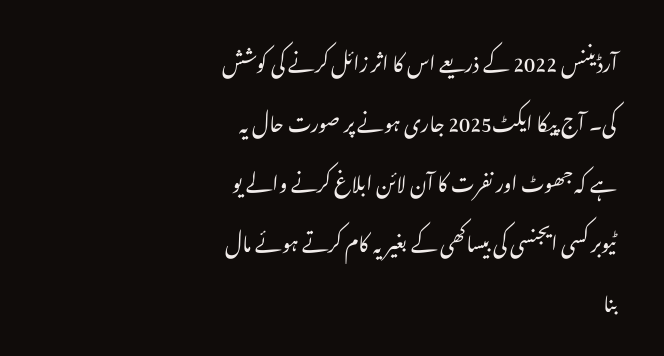آرڈیننس 2022 کے ذریعے اس کا اثر زائل کرنے کی کوشش کی۔ آج پیکا ایکٹ2025 جاری ہونے پر صورت حال یہ ہے کہ جھوٹ اور نفرت کا آن لائن ابلاغ کرنے والے یو ٹیوبر کسی ایجنسی کی بیساکھی کے بغیر یہ کام کرتے ہوئے مال بنا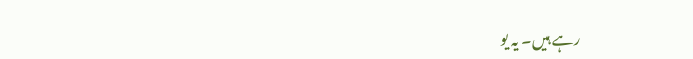رہے ہیں۔ یہ یو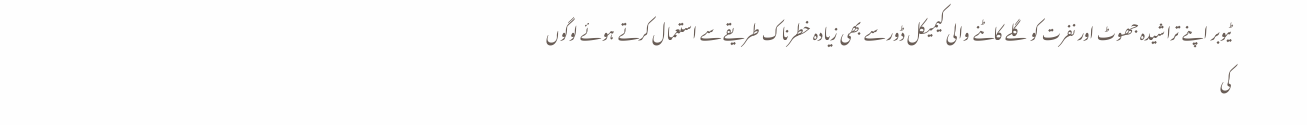ٹیوبر اپنے تراشیدہ جھوٹ اور نفرت کو گلے کاٹنے والی کیمیکل ڈور سے بھی زیادہ خطرناک طریقے سے استعمال کرتے ہوئے لوگوں کی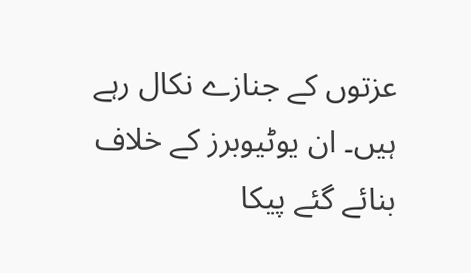عزتوں کے جنازے نکال رہے ہیں۔ ان یوٹیوبرز کے خلاف بنائے گئے پیکا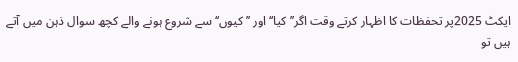ایکٹ 2025پر تحفظات کا اظہار کرتے وقت اگر’’ کیا‘‘ اور ’’ کیوں‘‘ سے شروع ہونے والے کچھ سوال ذہن میں آتے ہیں تو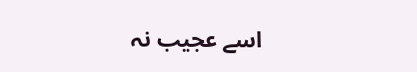اسے عجیب نہ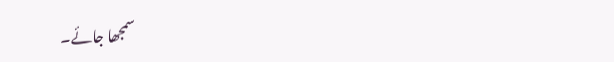سمجھا جائے۔